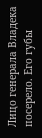Лицо генерала Владека посерело. Его губы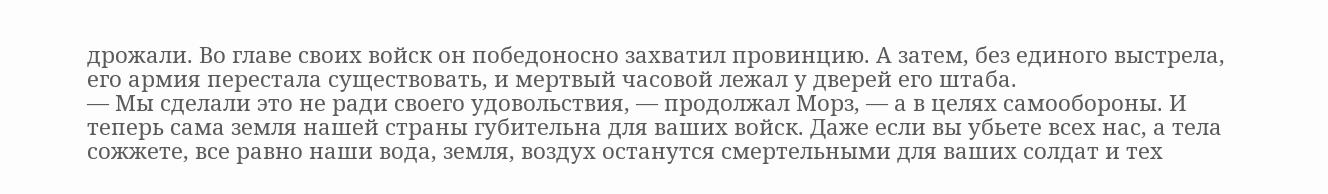дрожали. Во главе своих войск он победоносно захватил провинцию. А затем, без единого выстрела, его армия перестала существовать, и мертвый часовой лежал у дверей его штаба.
— Мы сделали это не ради своего удовольствия, — продолжал Морз, — а в целях самообороны. И теперь сама земля нашей страны губительна для ваших войск. Даже если вы убьете всех нас, а тела сожжете, все равно наши вода, земля, воздух останутся смертельными для ваших солдат и тех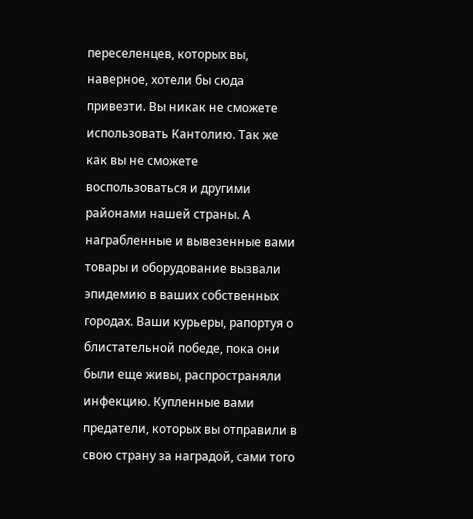переселенцев, которых вы, наверное, хотели бы сюда привезти. Вы никак не сможете использовать Кантолию. Так же как вы не сможете воспользоваться и другими районами нашей страны. А награбленные и вывезенные вами товары и оборудование вызвали эпидемию в ваших собственных городах. Ваши курьеры, рапортуя о блистательной победе, пока они были еще живы, распространяли инфекцию. Купленные вами предатели, которых вы отправили в свою страну за наградой, сами того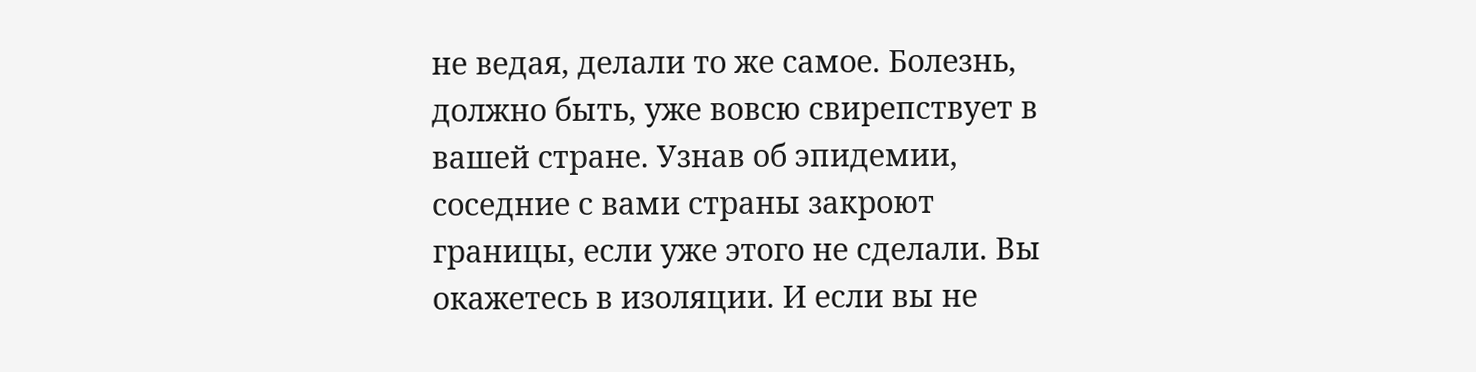не ведая, делали то же самое. Болезнь, должно быть, уже вовсю свирепствует в вашей стране. Узнав об эпидемии, соседние с вами страны закроют границы, если уже этого не сделали. Вы окажетесь в изоляции. И если вы не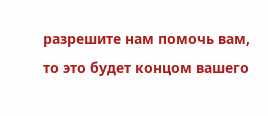разрешите нам помочь вам, то это будет концом вашего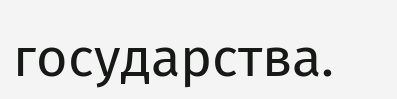государства.